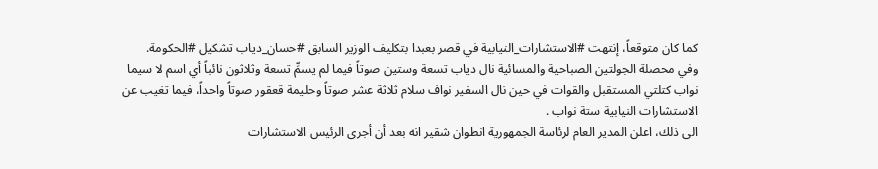كما كان متوقعاً، إنتهت #الاستشارات_النيابية في قصر بعبدا بتكليف الوزير السابق #حسان_دياب تشكيل #الحكومة.
وفي محصلة الجولتين الصباحية والمسائية نال دياب تسعة وستين صوتاً فيما لم يسمِّ تسعة وثلاثون نائباً أي اسم لا سيما نواب كتلتي المستقبل والقوات في حين نال السفير نواف سلام ثلاثة عشر صوتاً وحليمة قعقور صوتاً واحداً، فيما تغيب عن الاستشارات النيابية ستة نواب .
الى ذلك، اعلن المدير العام لرئاسة الجمهورية انطوان شقير انه بعد أن أجرى الرئيس الاستشارات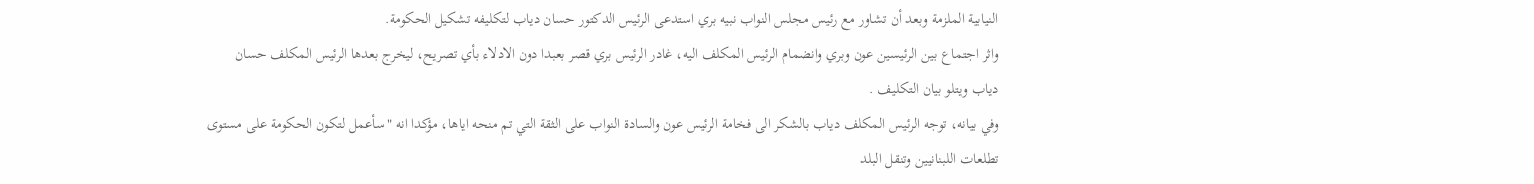النيابية الملزمة وبعد أن تشاور مع رئيس مجلس النواب نبيه بري استدعى الرئيس الدكتور حسان دياب لتكليفه تشكيل الحكومة.
واثر اجتماع بين الرئيسين عون وبري وانضمام الرئيس المكلف اليه، غادر الرئيس بري قصر بعبدا دون الادلاء بأي تصريح، ليخرج بعدها الرئيس المكلف حسان دياب ويتلو بيان التكليف .
وفي بيانه، توجه الرئيس المكلف دياب بالشكر الى فخامة الرئيس عون والسادة النواب على الثقة التي تم منحه اياها، مؤكدا انه "سأعمل لتكون الحكومة على مستوى تطلعات اللبنانيين وتنقل البلد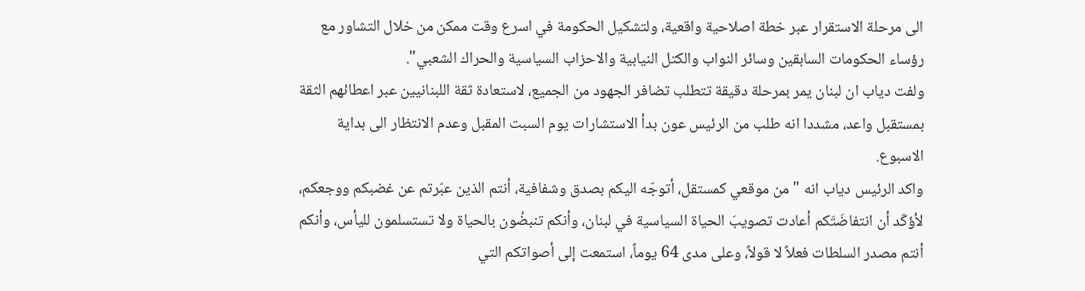الى مرحلة الاستقرار عبر خطة اصلاحية واقعية، ولتشكيل الحكومة في اسرع وقت ممكن من خلال التشاور مع رؤساء الحكومات السابقين وسائر النواب والكتل النيابية والاحزاب السياسية والحراك الشعبي".
ولفت دياب ان لبنان يمر بمرحلة دقيقة تتطلب تضافر الجهود من الجميع، لاستعادة ثقة اللبنانيين عبر اعطائهم الثقة بمستقبل واعد، مشددا انه طلب من الرئيس عون بدأ الاستشارات يوم السبت المقبل وعدم الانتظار الى بداية الاسبوع.
واكد الرئيس دياب انه " من موقعي كمستقل، أتوجّه اليكم بصدق وشفافية، أنتم الذين عبّرتم عن غضبكم ووجعكم، لأؤكّد أن انتفاضَتَكم أعادت تصويبَ الحياة السياسية في لبنان، وأنكم تنبضُون بالحياة ولا تستسلمون لليأس، وأنكم أنتم مصدر السلطات فعلاً لا قولاً، وعلى مدى 64 يوماً، استمعت إلى أصواتكم التي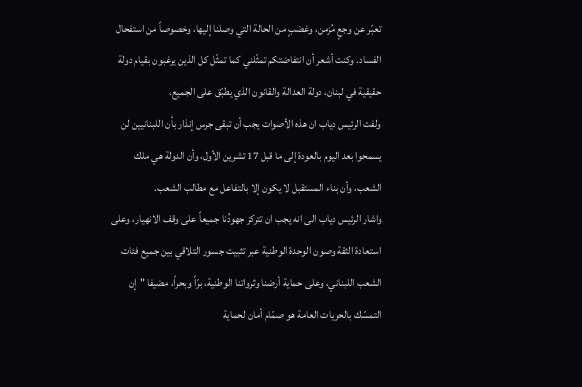تعبّر عن وجعٍ مُزمن، وغضبٍ من الحالة التي وصلنا إليها، وخصوصاً من استفحال الفساد. وكنت أشعر أن انتفاضتكم تمثّلني كما تمثّل كل الذين يرغبون بقيام دولة حقيقية في لبنان، دولة العدالة والقانون الذي يطبّق على الجميع.
ولفت الرئيس دياب ان هذه الأصوات يجب أن تبقى جرس إنذار بأن اللبنانيين لن يسمحوا بعد اليوم بالعودة إلى ما قبل 17 تشرين الأول، وأن الدولة هي ملك الشعب، وأن بناء المستقبل لا يكون إلا بالتفاعل مع مطالب الشعب.
واشار الرئيس دياب الى انه يجب ان تتركز جهودُنا جميعاً على وقف الانهيار، وعلى استعادة الثقة وصون الوحدة الوطنية عبر تثبيت جسور التلاقي بين جميع فئات الشعب اللبناني، وعلى حماية أرضنا وثرواتنا الوطنية، برّاً وبحراً، مضيفا "إن التمسّك بالحريات العامة هو صمّام أمان لحماية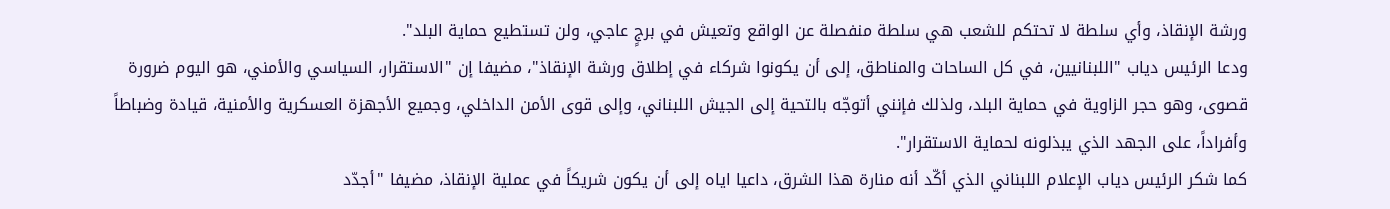ورشة الإنقاذ، وأي سلطة لا تحتكم للشعب هي سلطة منفصلة عن الواقع وتعيش في برجٍ عاجي، ولن تستطيع حماية البلد".
ودعا الرئيس دياب "اللبنانيين، في كل الساحات والمناطق، إلى أن يكونوا شركاء في إطلاق ورشة الإنقاذ"، مضيفا إن "الاستقرار، السياسي والأمني، هو اليوم ضرورة قصوى، وهو حجر الزاوية في حماية البلد، ولذلك فإنني أتوجّه بالتحية إلى الجيش اللبناني، وإلى قوى الأمن الداخلي، وجميع الأجهزة العسكرية والأمنية، قيادة وضباطاً وأفراداً، على الجهد الذي يبذلونه لحماية الاستقرار".
كما شكر الرئيس دياب الإعلام اللبناني الذي أكّد أنه منارة هذا الشرق، داعيا اياه إلى أن يكون شريكاً في عملية الإنقاذ، مضيفا "أجدّد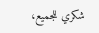شكري للجميع،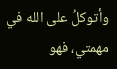وأتوكلُ على الله في مهمتي، فهو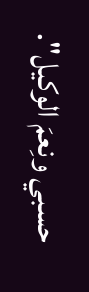حسبي ونِعمَ الوكيل".